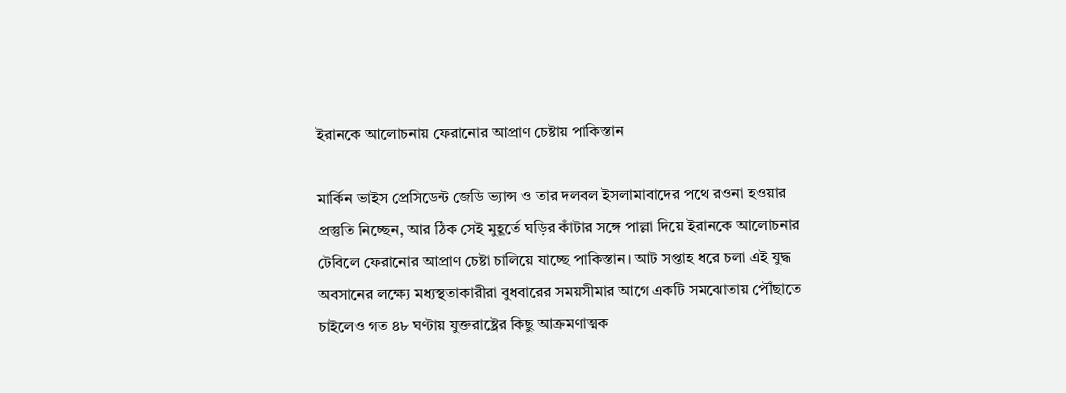ইরানকে আলোচনায় ফেরানোর আপ্রাণ চেষ্টায় পাকিস্তান

মার্কিন ভাইস প্রেসিডেন্ট জেডি ভ্যান্স ও তার দলবল ইসলামাবাদের পথে রওনা হওয়ার প্রস্তুতি নিচ্ছেন, আর ঠিক সেই মুহূর্তে ঘড়ির কাঁটার সঙ্গে পাল্লা দিয়ে ইরানকে আলোচনার টেবিলে ফেরানোর আপ্রাণ চেষ্টা চালিয়ে যাচ্ছে পাকিস্তান। আট সপ্তাহ ধরে চলা এই যুদ্ধ অবসানের লক্ষ্যে মধ্যস্থতাকারীরা বুধবারের সময়সীমার আগে একটি সমঝোতায় পৌঁছাতে চাইলেও গত ৪৮ ঘণ্টায় যুক্তরাষ্ট্রের কিছু আক্রমণাত্মক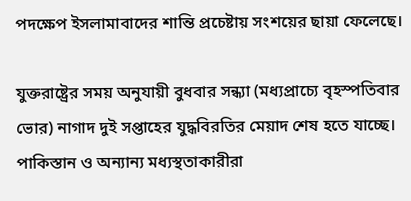পদক্ষেপ ইসলামাবাদের শান্তি প্রচেষ্টায় সংশয়ের ছায়া ফেলেছে।

যুক্তরাষ্ট্রের সময় অনুযায়ী বুধবার সন্ধ্যা (মধ্যপ্রাচ্যে বৃহস্পতিবার ভোর) নাগাদ দুই সপ্তাহের যুদ্ধবিরতির মেয়াদ শেষ হতে যাচ্ছে। পাকিস্তান ও অন্যান্য মধ্যস্থতাকারীরা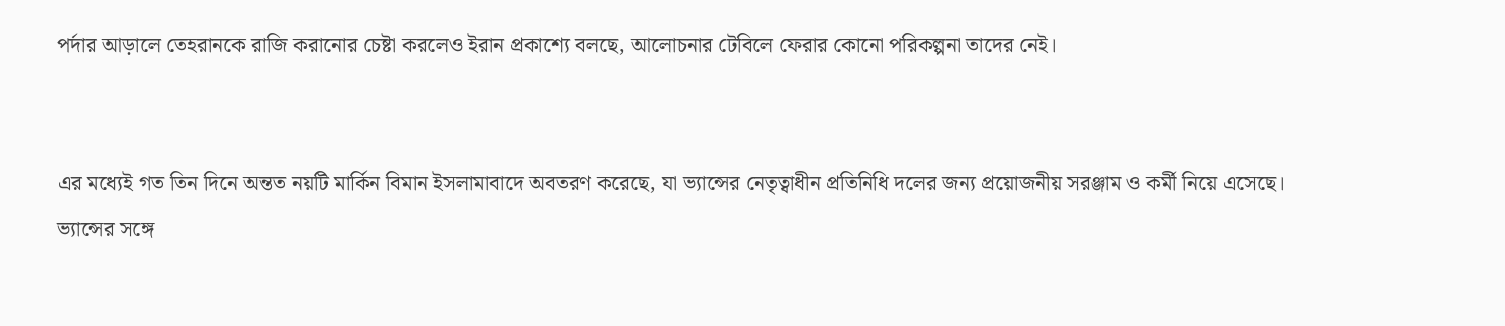পর্দার আড়ালে তেহরানকে রাজি করানোর চেষ্টা করলেও ইরান প্রকাশ্যে বলছে, আলোচনার টেবিলে ফেরার কোনো পরিকল্পনা তাদের নেই।


এর মধ্যেই গত তিন দিনে অন্তত নয়টি মার্কিন বিমান ইসলামাবাদে অবতরণ করেছে, যা ভ্যান্সের নেতৃত্বাধীন প্রতিনিধি দলের জন্য প্রয়োজনীয় সরঞ্জাম ও কর্মী নিয়ে এসেছে। ভ্যান্সের সঙ্গে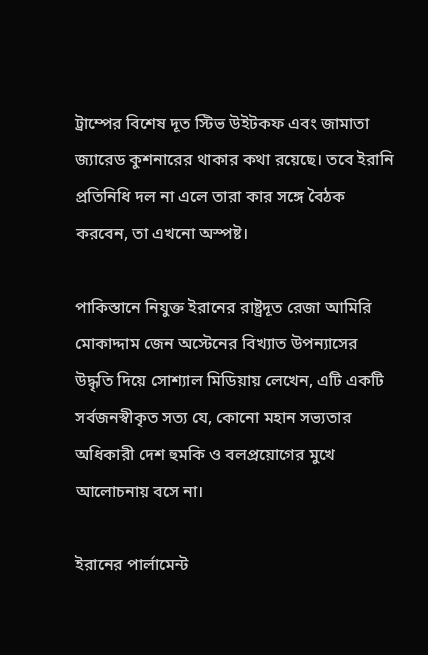ট্রাম্পের বিশেষ দূত স্টিভ উইটকফ এবং জামাতা জ্যারেড কুশনারের থাকার কথা রয়েছে। তবে ইরানি প্রতিনিধি দল না এলে তারা কার সঙ্গে বৈঠক করবেন, তা এখনো অস্পষ্ট।

পাকিস্তানে নিযুক্ত ইরানের রাষ্ট্রদূত রেজা আমিরি মোকাদ্দাম জেন অস্টেনের বিখ্যাত উপন্যাসের উদ্ধৃতি দিয়ে সোশ্যাল মিডিয়ায় লেখেন, এটি একটি সর্বজনস্বীকৃত সত্য যে, কোনো মহান সভ্যতার অধিকারী দেশ হুমকি ও বলপ্রয়োগের মুখে আলোচনায় বসে না।

ইরানের পার্লামেন্ট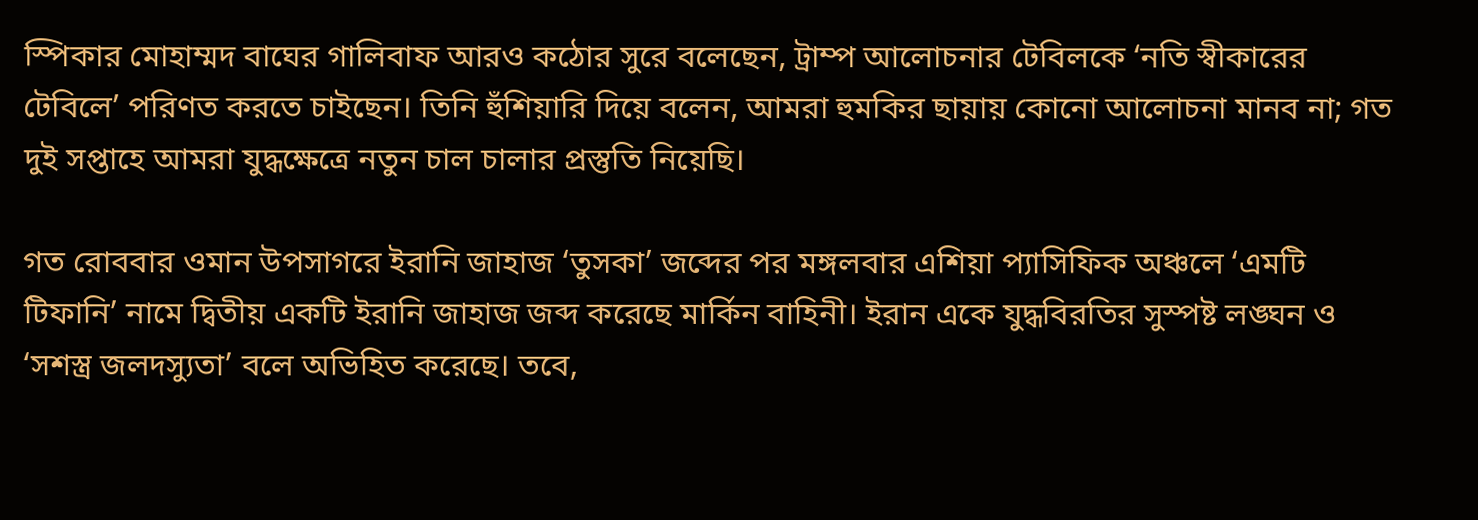স্পিকার মোহাম্মদ বাঘের গালিবাফ আরও কঠোর সুরে বলেছেন, ট্রাম্প আলোচনার টেবিলকে ‘নতি স্বীকারের টেবিলে’ পরিণত করতে চাইছেন। তিনি হুঁশিয়ারি দিয়ে বলেন, আমরা হুমকির ছায়ায় কোনো আলোচনা মানব না; গত দুই সপ্তাহে আমরা যুদ্ধক্ষেত্রে নতুন চাল চালার প্রস্তুতি নিয়েছি।

গত রোববার ওমান উপসাগরে ইরানি জাহাজ ‘তুসকা’ জব্দের পর মঙ্গলবার এশিয়া প্যাসিফিক অঞ্চলে ‘এমটি টিফানি’ নামে দ্বিতীয় একটি ইরানি জাহাজ জব্দ করেছে মার্কিন বাহিনী। ইরান একে যুদ্ধবিরতির সুস্পষ্ট লঙ্ঘন ও ‘সশস্ত্র জলদস্যুতা’ বলে অভিহিত করেছে। তবে,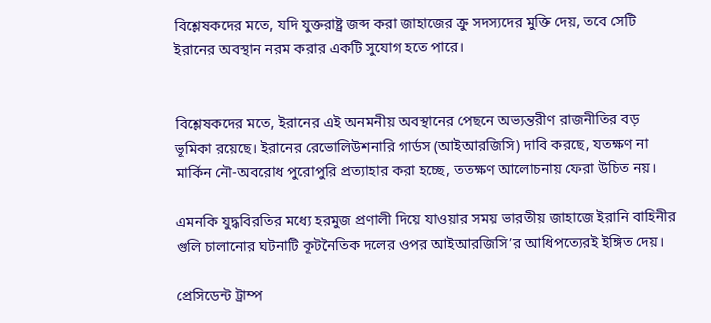বিশ্লেষকদের মতে, যদি যুক্তরাষ্ট্র জব্দ করা জাহাজের ক্রু সদস্যদের মুক্তি দেয়, তবে সেটি ইরানের অবস্থান নরম করার একটি সুযোগ হতে পারে।


বিশ্লেষকদের মতে, ইরানের এই অনমনীয় অবস্থানের পেছনে অভ্যন্তরীণ রাজনীতির বড় ভূমিকা রয়েছে। ইরানের রেভোলিউশনারি গার্ডস (আইআরজিসি) দাবি করছে, যতক্ষণ না মার্কিন নৌ-অবরোধ পুরোপুরি প্রত্যাহার করা হচ্ছে, ততক্ষণ আলোচনায় ফেরা উচিত নয়।

এমনকি যুদ্ধবিরতির মধ্যে হরমুজ প্রণালী দিয়ে যাওয়ার সময় ভারতীয় জাহাজে ইরানি বাহিনীর গুলি চালানোর ঘটনাটি কূটনৈতিক দলের ওপর আইআরজিসি’র আধিপত্যেরই ইঙ্গিত দেয়।

প্রেসিডেন্ট ট্রাম্প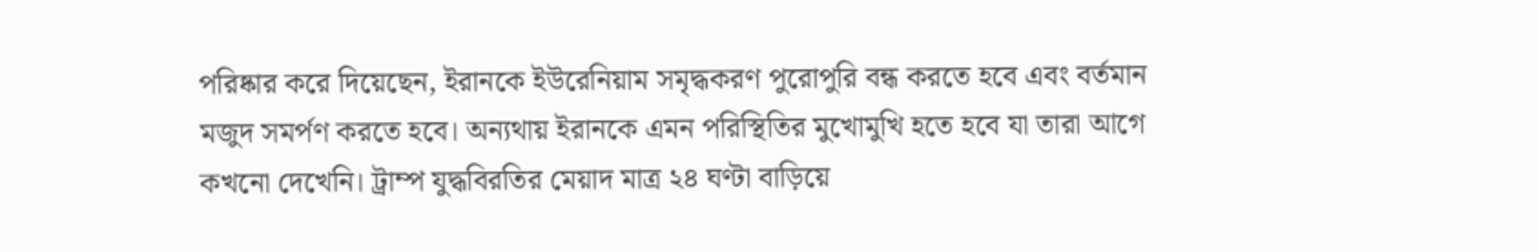পরিষ্কার করে দিয়েছেন, ইরানকে ইউরেনিয়াম সমৃদ্ধকরণ পুরোপুরি বন্ধ করতে হবে এবং বর্তমান মজুদ সমর্পণ করতে হবে। অন্যথায় ইরানকে এমন পরিস্থিতির মুখোমুখি হতে হবে যা তারা আগে কখনো দেখেনি। ট্রাম্প যুদ্ধবিরতির মেয়াদ মাত্র ২৪ ঘণ্টা বাড়িয়ে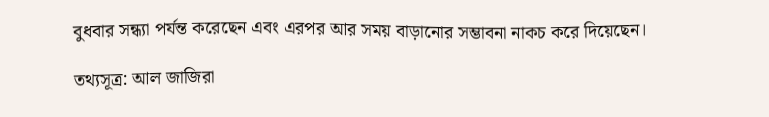বুধবার সন্ধ্যা পর্যন্ত করেছেন এবং এরপর আর সময় বাড়ানোর সম্ভাবনা নাকচ করে দিয়েছেন।

তথ্যসূত্র: আল জাজিরা